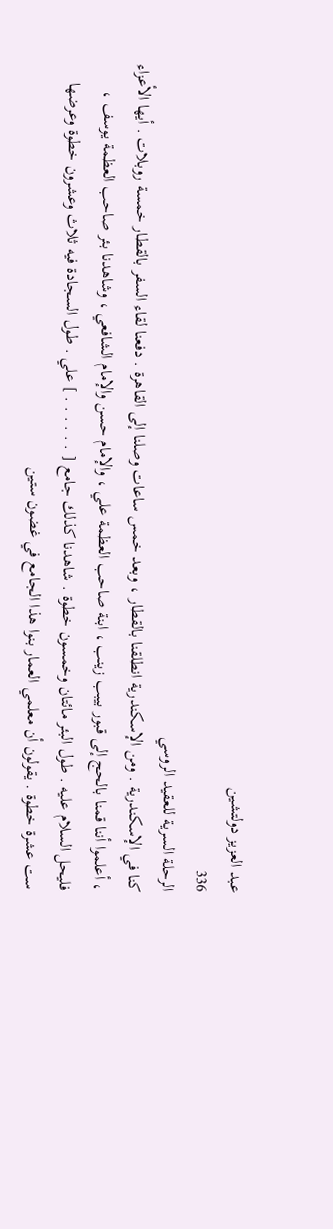عبد العزيز دولتشين
336
الرحلة السرية للعقيد الروسي
كنا في الإسكندرية . ومن الإسكندرية انطلقنا بالقطار ، وبعد خمس ساعات وصلنا إلى القاهرة . دفعنا لقاء السفر بالقطار خمسة روبلات . أيها الأعزاء ، أعلموا أننا قمنا بالحج إلى قبور بيبب زينب ، ابنة صاحب العظمة علي ، والإمام حسن والإمام الشافعي ، وشاهدنا بئر صاحب العظمة يوسف ، فليحل السلام عليه . طول البئر مائتان وخمسون خطوة . شاهدنا كذلك جامع [ . . . . . . ] علي . طول السجادة فيه ثلاث وعشرون خطوة وعرضها ست عشرة خطوة . يقولون أن معلمي العمار بنوا هذا الجامع في غضون ستين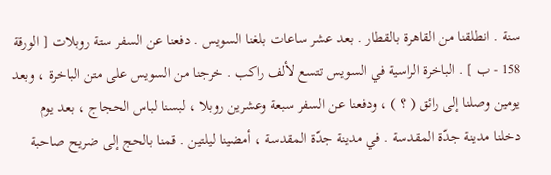سنة . انطلقنا من القاهرة بالقطار . بعد عشر ساعات بلغنا السويس . دفعنا عن السفر ستة روبلات [ الورقة 158 - ب ] . الباخرة الراسية في السويس تتسع لألف راكب . خرجنا من السويس على متن الباخرة ، وبعد يومين وصلنا إلى رائق ( ؟ ) ، ودفعنا عن السفر سبعة وعشرين روبلا ، لبسنا لباس الحجاج ، بعد يوم دخلنا مدينة جدّة المقدسة . في مدينة جدّة المقدسة ، أمضينا ليلتين . قمنا بالحج إلى ضريح صاحبة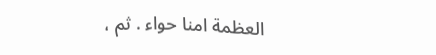العظمة امنا حواء . ثم ،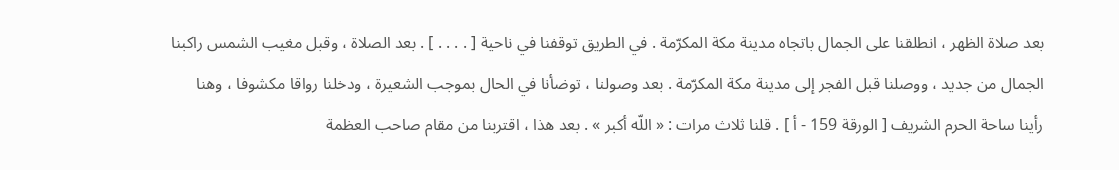بعد صلاة الظهر ، انطلقنا على الجمال باتجاه مدينة مكة المكرّمة . في الطريق توقفنا في ناحية [ . . . . ] . بعد الصلاة ، وقبل مغيب الشمس راكبنا الجمال من جديد ، ووصلنا قبل الفجر إلى مدينة مكة المكرّمة . بعد وصولنا ، توضأنا في الحال بموجب الشعيرة ، ودخلنا رواقا مكشوفا ، وهنا رأينا ساحة الحرم الشريف [ الورقة 159 - أ ] . قلنا ثلاث مرات : « اللّه أكبر » . بعد هذا ، اقتربنا من مقام صاحب العظمة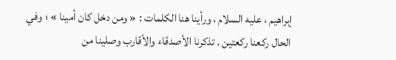إبراهيم ، عليه السلام ، ورأينا هنا الكلمات : « ومن دخل كان أمينا » ؛ وفي الحال ركعنا ركعتين . تذكرنا الأصدقاء والأقارب وصلينا من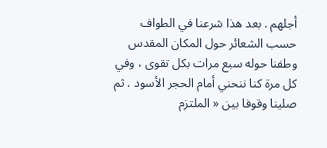أجلهم . بعد هذا شرعنا في الطواف حسب الشعائر حول المكان المقدس وطفنا حوله سبع مرات بكل تقوى ، وفي كل مرة كنا ننحني أمام الحجر الأسود . ثم صلينا وقوفا بين « الملتزم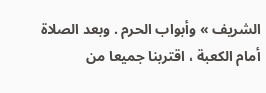الشريف » وأبواب الحرم . وبعد الصلاة أمام الكعبة ، اقتربنا جميعا من